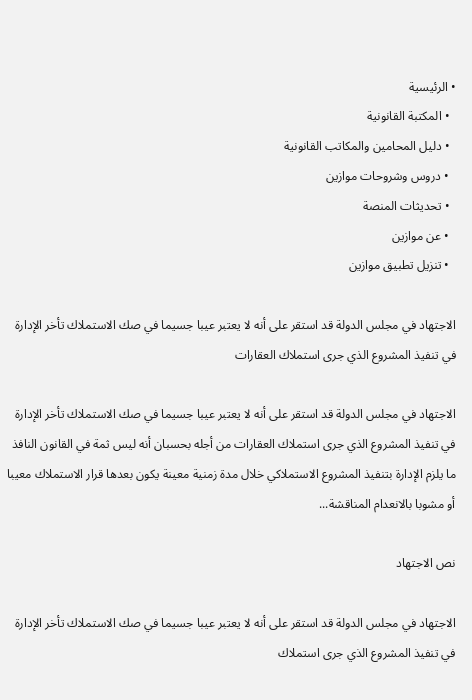• الرئيسية
  • المكتبة القانونية
  • دليل المحامين والمكاتب القانونية
  • دروس وشروحات موازين
  • تحديثات المنصة
  • عن موازين
  • تنزيل تطبيق موازين

الاجتهاد في مجلس الدولة قد استقر على أنه لا يعتبر عيبا جسيما في صك الاستملاك تأخر الإدارة في تنفيذ المشروع الذي جرى استملاك العقارات

الاجتهاد في مجلس الدولة قد استقر على أنه لا يعتبر عيبا جسيما في صك الاستملاك تأخر الإدارة في تنفيذ المشروع الذي جرى استملاك العقارات من أجله بحسبان أنه ليس ثمة في القانون النافذ ما يلزم الإدارة بتنفيذ المشروع الاستملاكي خلال مدة زمنية معينة يكون بعدها قرار الاستملاك معيبا أو مشوبا بالانعدام المناقشة...

نص الاجتهاد

الاجتهاد في مجلس الدولة قد استقر على أنه لا يعتبر عيبا جسيما في صك الاستملاك تأخر الإدارة في تنفيذ المشروع الذي جرى استملاك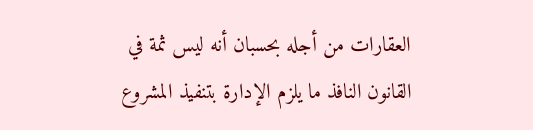العقارات من أجله بحسبان أنه ليس ثمة في القانون النافذ ما يلزم الإدارة بتنفيذ المشروع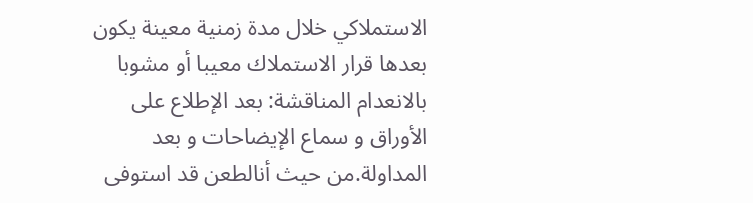الاستملاكي خلال مدة زمنية معينة يكون بعدها قرار الاستملاك معيبا أو مشوبا بالانعدام المناقشة: بعد الإطلاع على الأوراق و سماع الإيضاحات و بعد المداولة.من حيث أنالطعن قد استوفى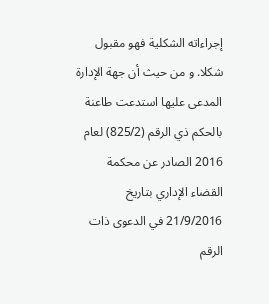إجراءاته الشكلية فهو مقبول شكلا. و من حيث أن جهة الإدارة المدعى عليها استدعت طاعنة بالحكم ذي الرقم (825/2) لعام 2016 الصادر عن محكمة القضاء الإداري بتاريخ 21/9/2016 في الدعوى ذات الرقم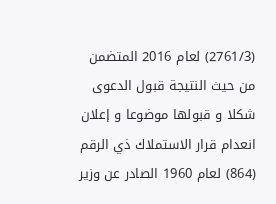(2761/3) لعام 2016 المتضمن من حيث النتيجة قبول الدعوى شكلا و قبولها موضوعا و إعلان انعدام قرار الاستملاك ذي الرقم (864) لعام 1960 الصادر عن وزير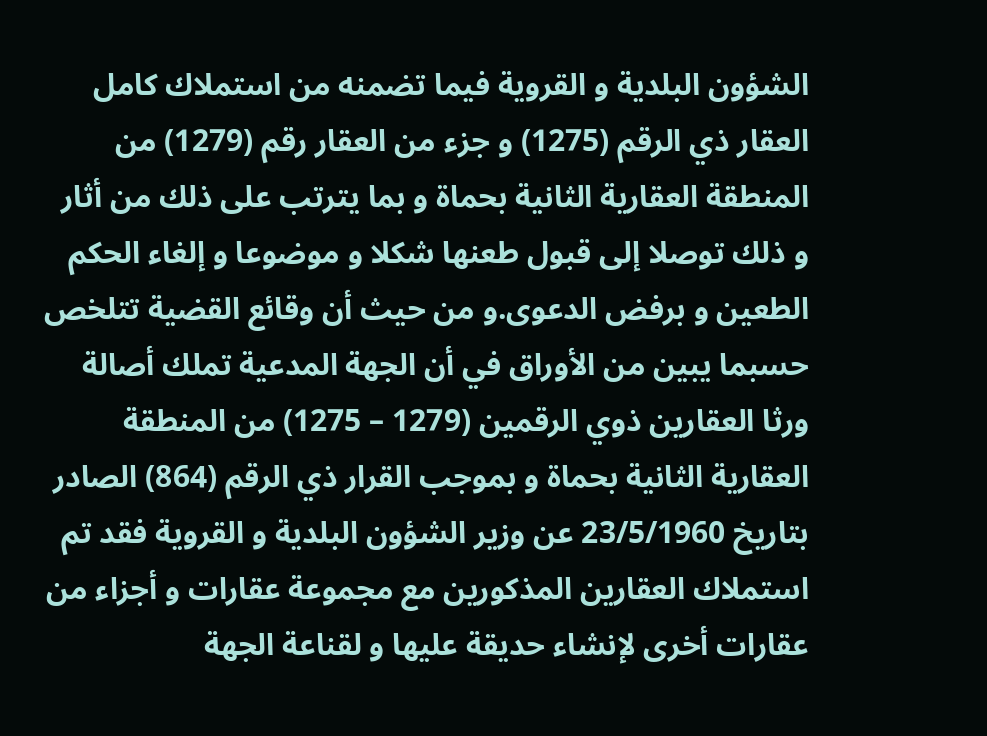الشؤون البلدية و القروية فيما تضمنه من استملاك كامل العقار ذي الرقم (1275) و جزء من العقار رقم (1279) من المنطقة العقارية الثانية بحماة و بما يترتب على ذلك من أثار و ذلك توصلا إلى قبول طعنها شكلا و موضوعا و إلغاء الحكم الطعين و برفض الدعوى.و من حيث أن وقائع القضية تتلخص حسبما يبين من الأوراق في أن الجهة المدعية تملك أصالة ورثا العقارين ذوي الرقمين (1279 – 1275) من المنطقة العقارية الثانية بحماة و بموجب القرار ذي الرقم (864) الصادر بتاريخ 23/5/1960 عن وزير الشؤون البلدية و القروية فقد تم استملاك العقارين المذكورين مع مجموعة عقارات و أجزاء من عقارات أخرى لإنشاء حديقة عليها و لقناعة الجهة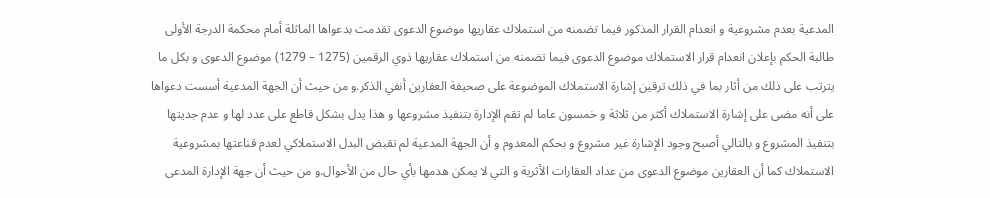المدعية بعدم مشروعية و انعدام القرار المذكور فيما تضمنه من استملاك عقاريها موضوع الدعوى تقدمت بدعواها الماثلة أمام محكمة الدرجة الأولى طالبة الحكم بإعلان انعدام قرار الاستملاك موضوع الدعوى فيما تضمنه من استملاك عقاريها ذوي الرقمين (1275 – 1279) موضوع الدعوى و بكل ما يترتب على ذلك من أثار بما في ذلك ترقين إشارة الاستملاك الموضوعة على صحيفة العقارين أنفي الذكر.و من حيث أن الجهة المدعية أسست دعواها على أنه مضى على إشارة الاستملاك أكثر من ثلاثة و خمسون عاما لم تقم الإدارة بتنفيذ مشروعها و هذا يدل بشكل قاطع على عدد لها و عدم جديتها بتنفيذ المشروع و بالتالي أصبح وجود الإشارة غير مشروع و بحكم المعدوم و أن الجهة المدعية لم تقبض البدل الاستملاكي لعدم قناعتها بمشروعية الاستملاك كما أن العقارين موضوع الدعوى من عداد العقارات الأثرية و التي لا يمكن هدمها بأي حال من الأحوال.و من حيث أن جهة الإدارة المدعى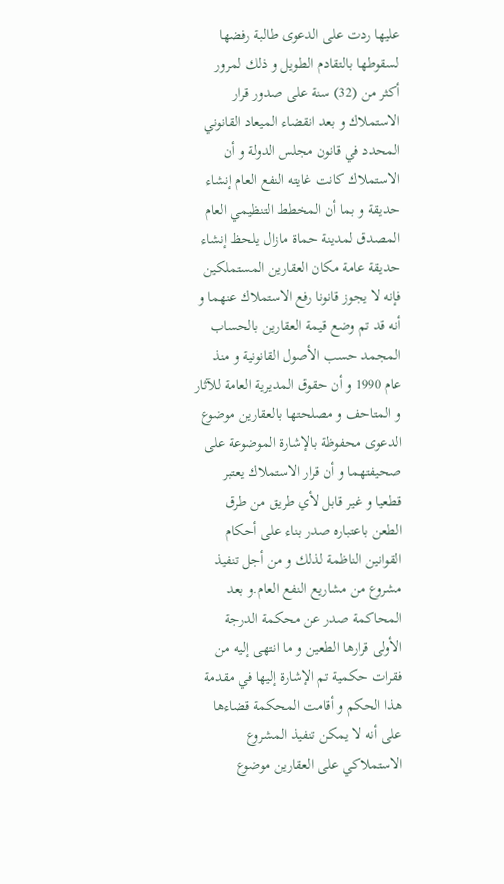عليها ردت على الدعوى طالبة رفضها لسقوطها بالتقادم الطويل و ذلك لمرور أكثر من (32) سنة على صدور قرار الاستملاك و بعد انقضاء الميعاد القانوني المحدد في قانون مجلس الدولة و أن الاستملاك كانت غايته النفع العام إنشاء حديقة و بما أن المخطط التنظيمي العام المصدق لمدينة حماة مازال يلحظ إنشاء حديقة عامة مكان العقارين المستملكين فإنه لا يجوز قانونا رفع الاستملاك عنهما و أنه قد تم وضع قيمة العقارين بالحساب المجمد حسب الأصول القانونية و منذ عام 1990 و أن حقوق المديرية العامة للآثار و المتاحف و مصلحتها بالعقارين موضوع الدعوى محفوظة بالإشارة الموضوعة على صحيفتهما و أن قرار الاستملاك يعتبر قطعيا و غير قابل لأي طريق من طرق الطعن باعتباره صدر بناء على أحكام القوانين الناظمة لذلك و من أجل تنفيذ مشروع من مشاريع النفع العام.و بعد المحاكمة صدر عن محكمة الدرجة الأولى قرارها الطعين و ما انتهى إليه من فقرات حكمية تم الإشارة إليها في مقدمة هذا الحكم و أقامت المحكمة قضاءها على أنه لا يمكن تنفيذ المشروع الاستملاكي على العقارين موضوع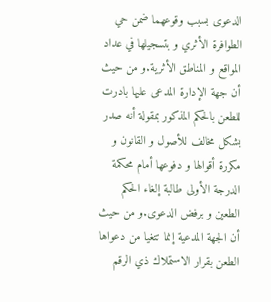الدعوى بسبب وقوعهما ضمن حي الطوافرة الأثري و بتسجيلها في عداد المواقع و المناطق الأثرية.و من حيث أن جهة الإدارة المدعى عليها بادرت للطعن بالحكم المذكور بمقولة أنه صدر بشكل مخالف للأصول و القانون و مكررة أقوالها و دفوعها أمام محكمة الدرجة الأولى طالبة إلغاء الحكم الطعين و برفض الدعوى.و من حيث أن الجهة المدعية إنما تتغيا من دعواها الطعن بقرار الاستملاك ذي الرقم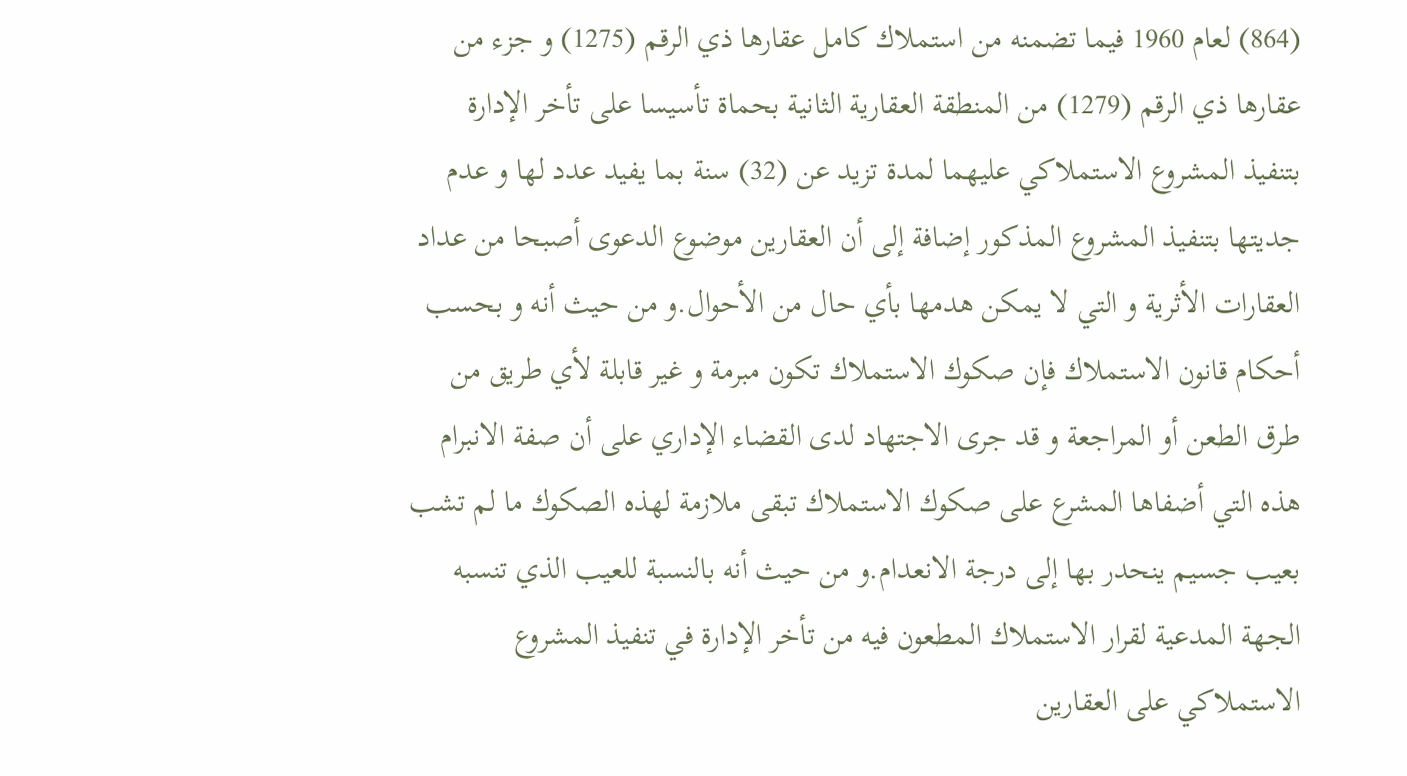(864) لعام 1960 فيما تضمنه من استملاك كامل عقارها ذي الرقم (1275) و جزء من عقارها ذي الرقم (1279) من المنطقة العقارية الثانية بحماة تأسيسا على تأخر الإدارة بتنفيذ المشروع الاستملاكي عليهما لمدة تزيد عن (32) سنة بما يفيد عدد لها و عدم جديتها بتنفيذ المشروع المذكور إضافة إلى أن العقارين موضوع الدعوى أصبحا من عداد العقارات الأثرية و التي لا يمكن هدمها بأي حال من الأحوال.و من حيث أنه و بحسب أحكام قانون الاستملاك فإن صكوك الاستملاك تكون مبرمة و غير قابلة لأي طريق من طرق الطعن أو المراجعة و قد جرى الاجتهاد لدى القضاء الإداري على أن صفة الانبرام هذه التي أضفاها المشرع على صكوك الاستملاك تبقى ملازمة لهذه الصكوك ما لم تشب بعيب جسيم ينحدر بها إلى درجة الانعدام.و من حيث أنه بالنسبة للعيب الذي تنسبه الجهة المدعية لقرار الاستملاك المطعون فيه من تأخر الإدارة في تنفيذ المشروع الاستملاكي على العقارين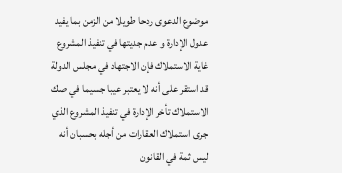موضوع الدعوى ردحا طويلا من الزمن بما يفيد عدول الإدارة و عدم جديتها في تنفيذ المشروع غاية الاستملاك فإن الاجتهاد في مجلس الدولة قد استقر على أنه لا يعتبر عيبا جسيما في صك الاستملاك تأخر الإدارة في تنفيذ المشروع الذي جرى استملاك العقارات من أجله بحسبان أنه ليس ثمة في القانون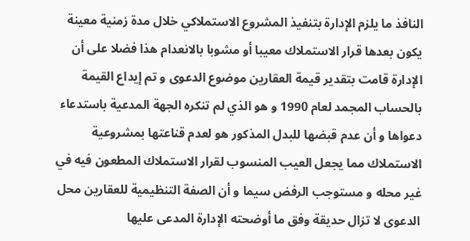النافذ ما يلزم الإدارة بتنفيذ المشروع الاستملاكي خلال مدة زمنية معينة يكون بعدها قرار الاستملاك معيبا أو مشوبا بالانعدام هذا فضلا على أن الإدارة قامت بتقدير قيمة العقارين موضوع الدعوى و تم إيداع القيمة بالحساب المجمد لعام 1990 و هو الذي لم تنكره الجهة المدعية باستدعاء دعواها و أن عدم قبضها للبدل المذكور هو لعدم قناعتها بمشروعية الاستملاك مما يجعل العيب المنسوب لقرار الاستملاك المطعون فيه في غير محله و مستوجب الرفض سيما و أن الصفة التنظيمية للعقارين محل الدعوى لا تزال حديقة وفق ما أوضحته الإدارة المدعى عليها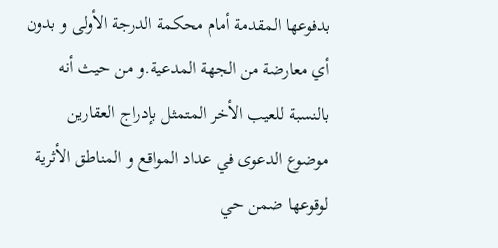بدفوعها المقدمة أمام محكمة الدرجة الأولى و بدون أي معارضة من الجهة المدعية.و من حيث أنه بالنسبة للعيب الأخر المتمثل بإدراج العقارين موضوع الدعوى في عداد المواقع و المناطق الأثرية لوقوعها ضمن حي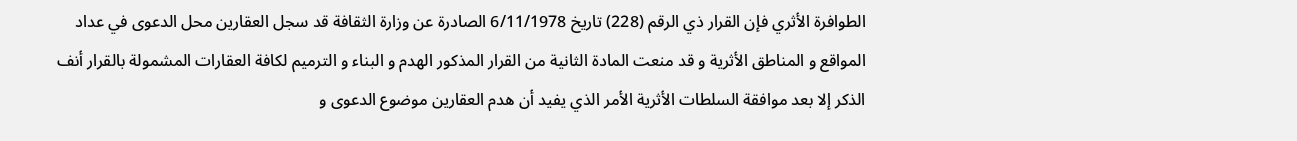الطوافرة الأثري فإن القرار ذي الرقم (228) تاريخ 6/11/1978 الصادرة عن وزارة الثقافة قد سجل العقارين محل الدعوى في عداد المواقع و المناطق الأثرية و قد منعت المادة الثانية من القرار المذكور الهدم و البناء و الترميم لكافة العقارات المشمولة بالقرار أنف الذكر إلا بعد موافقة السلطات الأثرية الأمر الذي يفيد أن هدم العقارين موضوع الدعوى و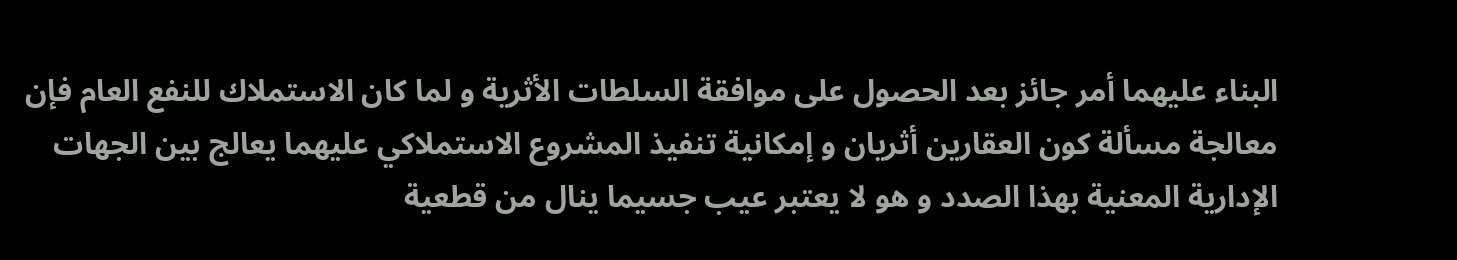البناء عليهما أمر جائز بعد الحصول على موافقة السلطات الأثرية و لما كان الاستملاك للنفع العام فإن معالجة مسألة كون العقارين أثريان و إمكانية تنفيذ المشروع الاستملاكي عليهما يعالج بين الجهات الإدارية المعنية بهذا الصدد و هو لا يعتبر عيب جسيما ينال من قطعية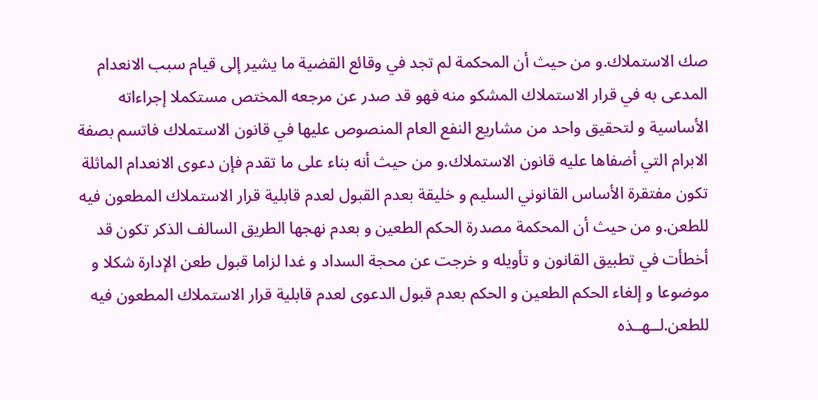صك الاستملاك.و من حيث أن المحكمة لم تجد في وقائع القضية ما يشير إلى قيام سبب الانعدام المدعى به في قرار الاستملاك المشكو منه فهو قد صدر عن مرجعه المختص مستكملا إجراءاته الأساسية و لتحقيق واحد من مشاريع النفع العام المنصوص عليها في قانون الاستملاك فاتسم بصفة الابرام التي أضفاها عليه قانون الاستملاك.و من حيث أنه بناء على ما تقدم فإن دعوى الانعدام الماثلة تكون مفتقرة الأساس القانوني السليم و خليقة بعدم القبول لعدم قابلية قرار الاستملاك المطعون فيه للطعن.و من حيث أن المحكمة مصدرة الحكم الطعين و بعدم نهجها الطريق السالف الذكر تكون قد أخطأت في تطبيق القانون و تأويله و خرجت عن محجة السداد و غدا لزاما قبول طعن الإدارة شكلا و موضوعا و إلغاء الحكم الطعين و الحكم بعدم قبول الدعوى لعدم قابلية قرار الاستملاك المطعون فيه للطعن.لــهــذه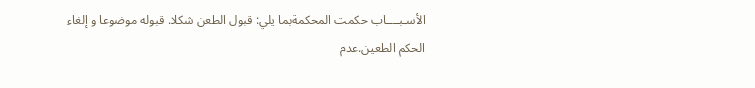الأسـبــــاب حكمت المحكمةبما يلي: قبول الطعن شكلا. قبوله موضوعا و إلغاء الحكم الطعين.عدم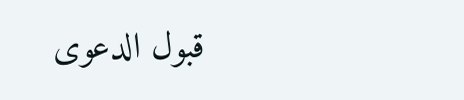قبول الدعوى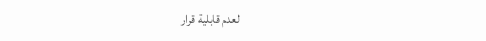لعدم قابلية قرار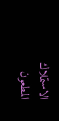الاستملاك المطعون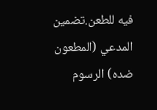فيه للطعن.تضمين المدعي (المطعون ضده) الرسوم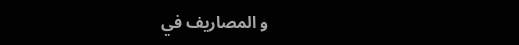و المصاريف في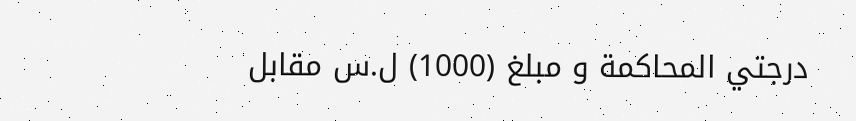درجتي المحاكمة و مبلغ (1000) ل.س مقابل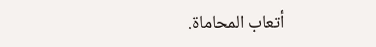أتعاب المحاماة.